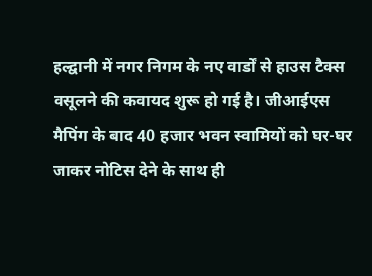हल्द्वानी में नगर निगम के नए वार्डों से हाउस टैक्स वसूलने की कवायद शुरू हो गई है। जीआईएस मैपिंग के बाद 40 हजार भवन स्वामियों को घर-घर जाकर नोटिस देने के साथ ही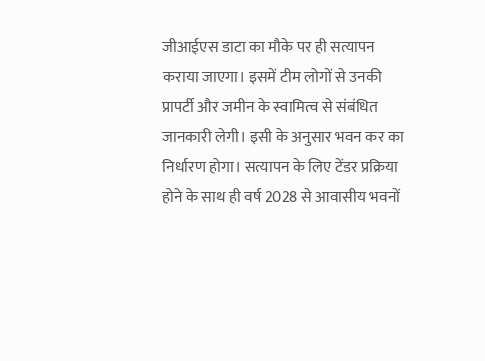जीआईएस डाटा का मौके पर ही सत्यापन कराया जाएगा। इसमें टीम लोगों से उनकी प्रापर्टी और जमीन के स्वामित्व से संबंधित जानकारी लेगी। इसी के अनुसार भवन कर का निर्धारण होगा। सत्यापन के लिए टेंडर प्रक्रिया होने के साथ ही वर्ष 2028 से आवासीय भवनों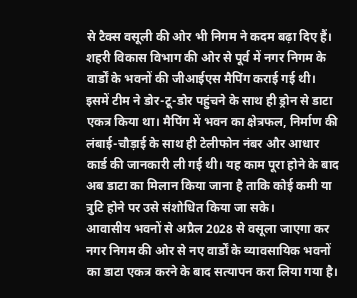से टैक्स वसूली की ओर भी निगम ने कदम बढ़ा दिए हैं।
शहरी विकास विभाग की ओर से पूर्व में नगर निगम के वार्डों के भवनों की जीआईएस मैपिंग कराई गई थी। इसमें टीम ने डोर-टू-डोर पहुंचने के साथ ही ड्रोन से डाटा एकत्र किया था। मैपिंग में भवन का क्षेत्रफल, निर्माण की लंबाई-चौड़ाई के साथ ही टेलीफोन नंबर और आधार कार्ड की जानकारी ली गई थी। यह काम पूरा होने के बाद अब डाटा का मिलान किया जाना है ताकि कोई कमी या त्रुटि होने पर उसे संशोधित किया जा सके।
आवासीय भवनों से अप्रैल 2028 से वसूला जाएगा कर
नगर निगम की ओर से नए वार्डों के व्यावसायिक भवनों का डाटा एकत्र करने के बाद सत्यापन करा लिया गया है।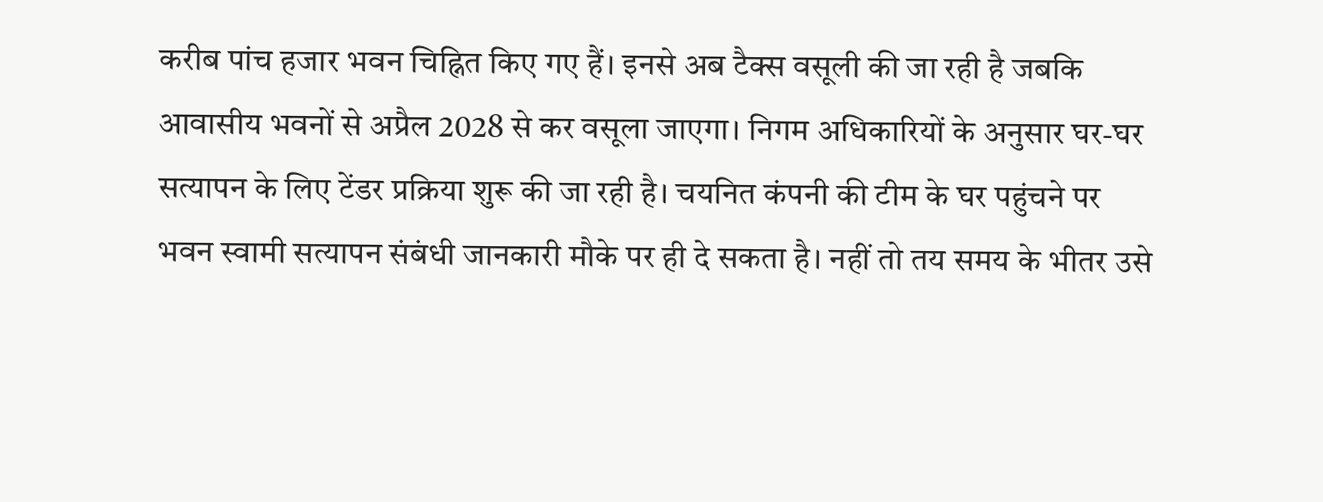करीब पांच हजार भवन चिह्नित किए गए हैं। इनसे अब टैक्स वसूली की जा रही है जबकि आवासीय भवनों से अप्रैल 2028 से कर वसूला जाएगा। निगम अधिकारियों के अनुसार घर-घर सत्यापन के लिए टेंडर प्रक्रिया शुरू की जा रही है। चयनित कंपनी की टीम के घर पहुंचने पर भवन स्वामी सत्यापन संबंधी जानकारी मौके पर ही दे सकता है। नहीं तो तय समय के भीतर उसे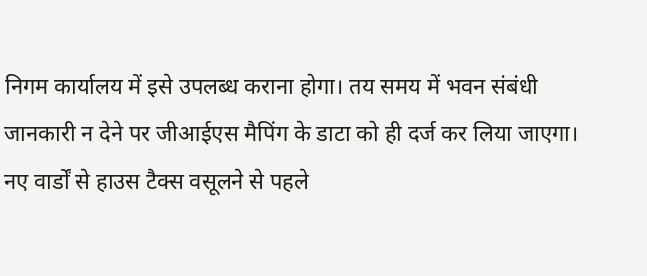निगम कार्यालय में इसे उपलब्ध कराना होगा। तय समय में भवन संबंधी जानकारी न देने पर जीआईएस मैपिंग के डाटा को ही दर्ज कर लिया जाएगा।
नए वार्डों से हाउस टैक्स वसूलने से पहले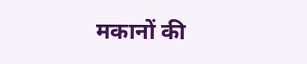मकानों की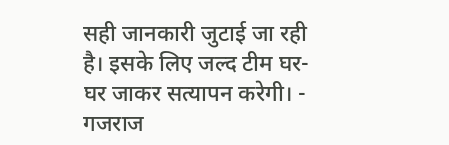सही जानकारी जुटाई जा रही है। इसके लिए जल्द टीम घर-घर जाकर सत्यापन करेगी। - गजराज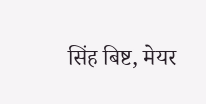सिंह बिष्ट, मेयर